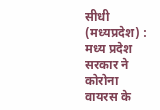सीधी (मध्यप्रदेश) : मध्य प्रदेश सरकार ने कोरोना वायरस के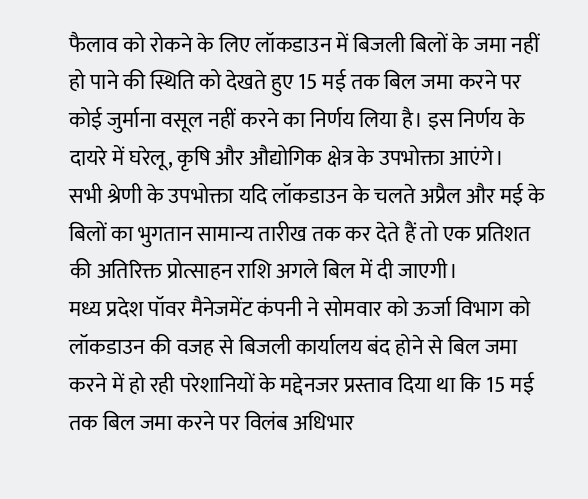फैलाव को रोकने के लिए लॉकडाउन में बिजली बिलों के जमा नहीं हो पाने की स्थिति को देखते हुए 15 मई तक बिल जमा करने पर कोई जुर्माना वसूल नहीं करने का निर्णय लिया है। इस निर्णय के दायरे में घरेलू, कृषि और औद्योगिक क्षेत्र के उपभोक्ता आएंगे।
सभी श्रेणी के उपभोक्ता यदि लॉकडाउन के चलते अप्रैल और मई के बिलों का भुगतान सामान्य तारीख तक कर देते हैं तो एक प्रतिशत की अतिरिक्त प्रोत्साहन राशि अगले बिल में दी जाएगी।
मध्य प्रदेश पॉवर मैनेजमेंट कंपनी ने सोमवार को ऊर्जा विभाग को लॉकडाउन की वजह से बिजली कार्यालय बंद होने से बिल जमा करने में हो रही परेशानियों के मद्देनजर प्रस्ताव दिया था कि 15 मई तक बिल जमा करने पर विलंब अधिभार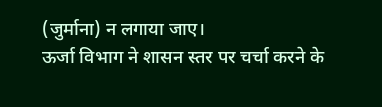(जुर्माना) न लगाया जाए।
ऊर्जा विभाग ने शासन स्तर पर चर्चा करने के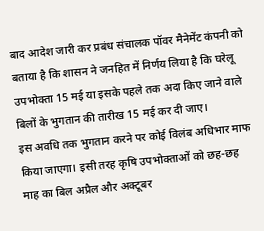बाद आदेश जारी कर प्रबंध संचालक पॉवर मैनेमेंट कंपनी को बताया है कि शासन ने जनहित में निर्णय लिया है कि घरेलू उपभोक्ता 15 मई या इसके पहले तक अदा किए जाने वाले बिलों के भुगतान की तारीख 15 मई कर दी जाए।
इस अवधि तक भुगतान करने पर कोई विलंब अधिभार माफ किया जाएगा। इसी तरह कृषि उपभोक्ताओं को छह-छह माह का बिल अप्रैल और अक्टूबर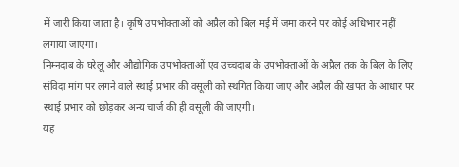में जारी किया जाता है। कृषि उपभोक्ताओं को अप्रैल को बिल मई में जमा करने पर कोई अधिभार नहीं लगाया जाएगा।
निम्नदाब के घरेलू और औद्योगिक उपभोक्ताओं एव उच्चदाब के उपभोक्ताओं के अप्रैल तक के बिल के लिए संविदा मांग पर लगने वाले स्थाई प्रभार की वसूली को स्थगित किया जाए और अप्रैल की खपत के आधार पर स्थाई प्रभार को छोड़कर अन्य चार्ज की ही वसूली की जाएगी।
यह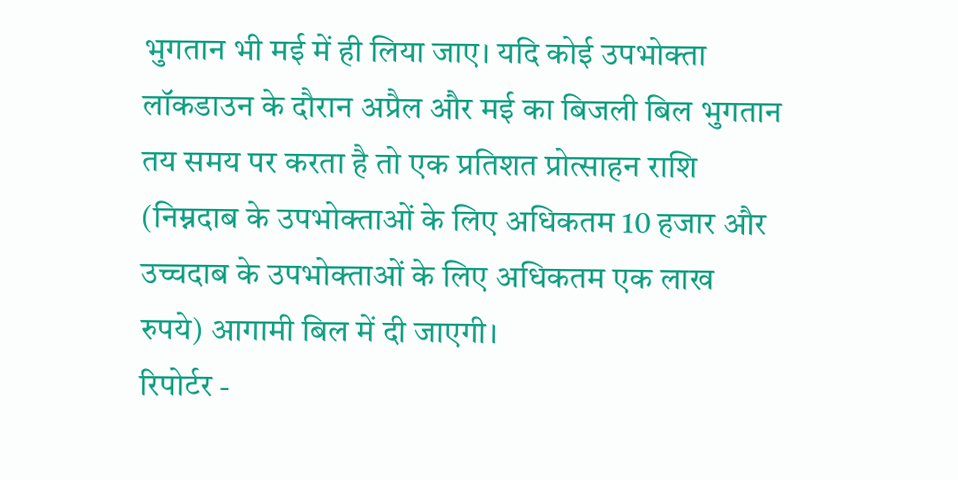भुगतान भी मई में ही लिया जाए। यदि कोई उपभोक्ता लॉकडाउन के दौरान अप्रैल और मई का बिजली बिल भुगतान तय समय पर करता है तो एक प्रतिशत प्रोत्साहन राशि (निम्नदाब के उपभोक्ताओं के लिए अधिकतम 10 हजार और उच्चदाब के उपभोक्ताओं के लिए अधिकतम एक लाख रुपये) आगामी बिल में दी जाएगी।
रिपोर्टर -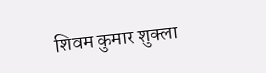शिवम कुमार शुक्ला